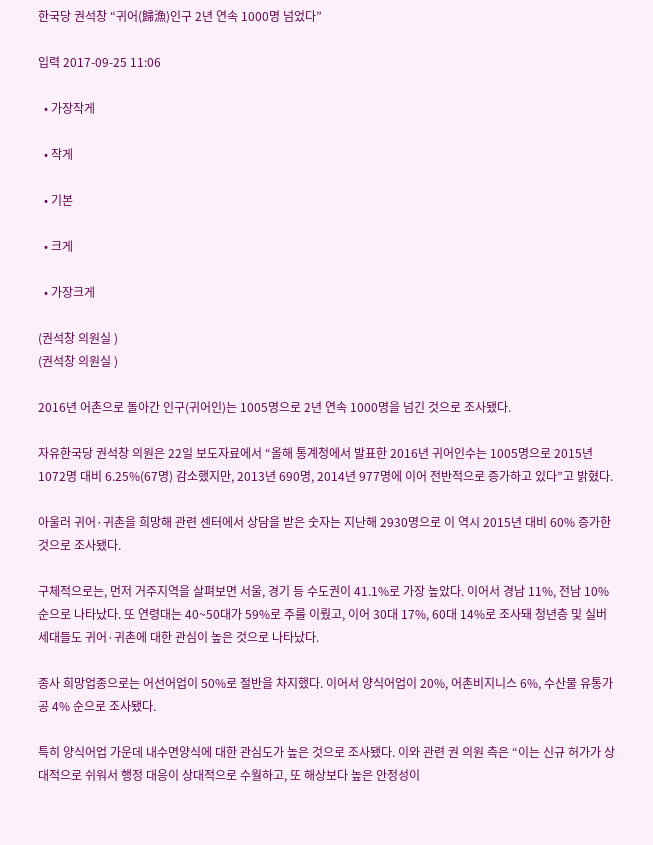한국당 권석창 “귀어(歸漁)인구 2년 연속 1000명 넘었다”

입력 2017-09-25 11:06

  • 가장작게

  • 작게

  • 기본

  • 크게

  • 가장크게

(권석창 의원실 )
(권석창 의원실 )

2016년 어촌으로 돌아간 인구(귀어인)는 1005명으로 2년 연속 1000명을 넘긴 것으로 조사됐다.

자유한국당 권석창 의원은 22일 보도자료에서 “올해 통계청에서 발표한 2016년 귀어인수는 1005명으로 2015년 1072명 대비 6.25%(67명) 감소했지만, 2013년 690명, 2014년 977명에 이어 전반적으로 증가하고 있다”고 밝혔다.

아울러 귀어·귀촌을 희망해 관련 센터에서 상담을 받은 숫자는 지난해 2930명으로 이 역시 2015년 대비 60% 증가한 것으로 조사됐다.

구체적으로는, 먼저 거주지역을 살펴보면 서울, 경기 등 수도권이 41.1%로 가장 높았다. 이어서 경남 11%, 전남 10% 순으로 나타났다. 또 연령대는 40~50대가 59%로 주를 이뤘고, 이어 30대 17%, 60대 14%로 조사돼 청년층 및 실버세대들도 귀어·귀촌에 대한 관심이 높은 것으로 나타났다.

종사 희망업종으로는 어선어업이 50%로 절반을 차지했다. 이어서 양식어업이 20%, 어촌비지니스 6%, 수산물 유통가공 4% 순으로 조사됐다.

특히 양식어업 가운데 내수면양식에 대한 관심도가 높은 것으로 조사됐다. 이와 관련 권 의원 측은 “이는 신규 허가가 상대적으로 쉬워서 행정 대응이 상대적으로 수월하고, 또 해상보다 높은 안정성이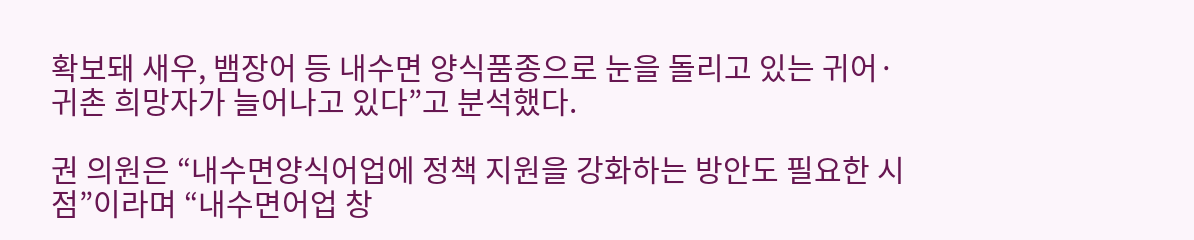확보돼 새우, 뱀장어 등 내수면 양식품종으로 눈을 돌리고 있는 귀어·귀촌 희망자가 늘어나고 있다”고 분석했다.

권 의원은 “내수면양식어업에 정책 지원을 강화하는 방안도 필요한 시점”이라며 “내수면어업 창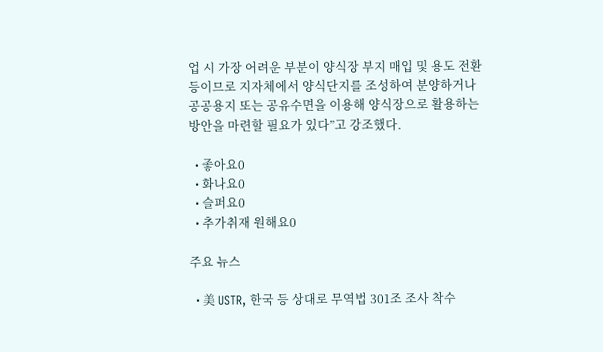업 시 가장 어려운 부분이 양식장 부지 매입 및 용도 전환 등이므로 지자체에서 양식단지를 조성하여 분양하거나 공공용지 또는 공유수면을 이용해 양식장으로 활용하는 방안을 마련할 필요가 있다”고 강조했다.

  • 좋아요0
  • 화나요0
  • 슬퍼요0
  • 추가취재 원해요0

주요 뉴스

  • 美 USTR, 한국 등 상대로 무역법 301조 조사 착수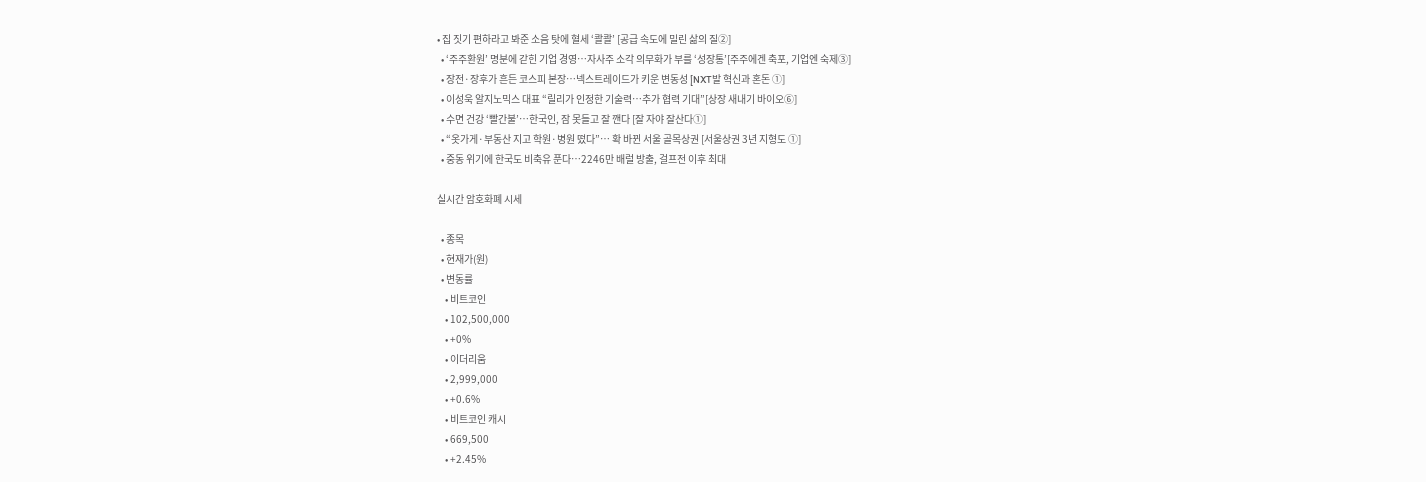• 집 짓기 편하라고 봐준 소음 탓에 혈세 ‘콸콸’ [공급 속도에 밀린 삶의 질②]
  • ‘주주환원’ 명분에 갇힌 기업 경영…자사주 소각 의무화가 부를 ‘성장통’[주주에겐 축포, 기업엔 숙제③]
  • 장전·장후가 흔든 코스피 본장…넥스트레이드가 키운 변동성 [NXT발 혁신과 혼돈 ①]
  • 이성욱 알지노믹스 대표 “릴리가 인정한 기술력…추가 협력 기대”[상장 새내기 바이오⑥]
  • 수면 건강 ‘빨간불’…한국인, 잠 못들고 잘 깬다 [잘 자야 잘산다①]
  • “옷가게·부동산 지고 학원·병원 떴다”… 확 바뀐 서울 골목상권 [서울상권 3년 지형도 ①]
  • 중동 위기에 한국도 비축유 푼다…2246만 배럴 방출, 걸프전 이후 최대

실시간 암호화폐 시세

  • 종목
  • 현재가(원)
  • 변동률
    • 비트코인
    • 102,500,000
    • +0%
    • 이더리움
    • 2,999,000
    • +0.6%
    • 비트코인 캐시
    • 669,500
    • +2.45%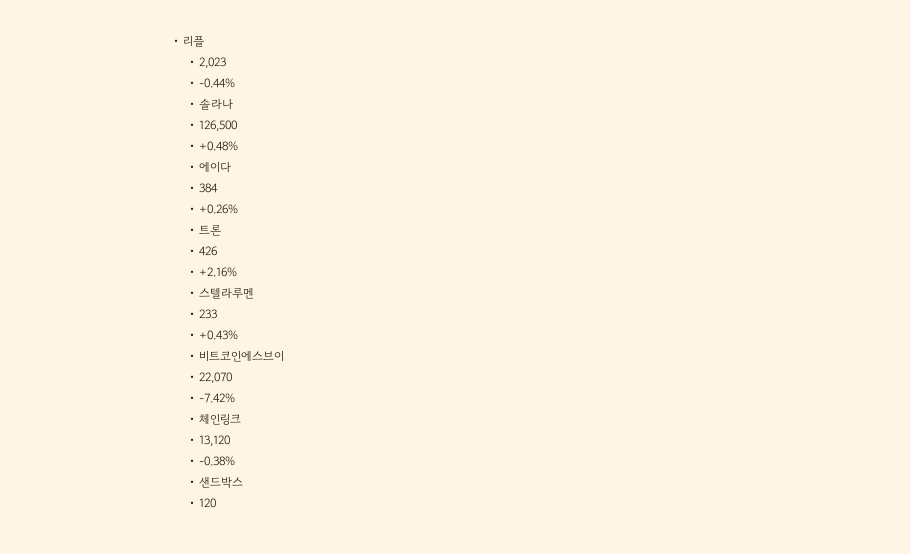• 리플
    • 2,023
    • -0.44%
    • 솔라나
    • 126,500
    • +0.48%
    • 에이다
    • 384
    • +0.26%
    • 트론
    • 426
    • +2.16%
    • 스텔라루멘
    • 233
    • +0.43%
    • 비트코인에스브이
    • 22,070
    • -7.42%
    • 체인링크
    • 13,120
    • -0.38%
    • 샌드박스
    • 120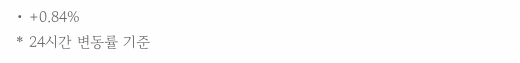• +0.84%
* 24시간 변동률 기준